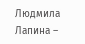Людмила Лапина –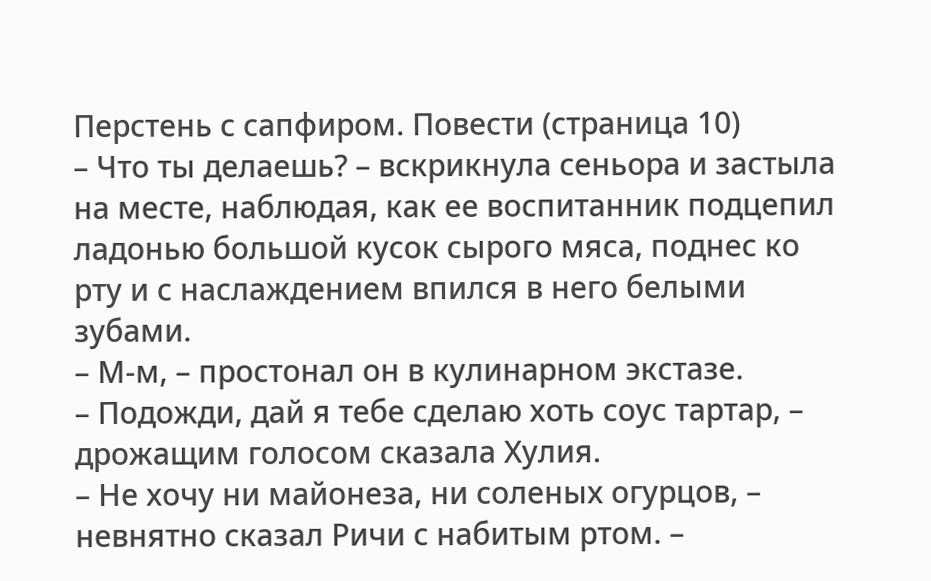Перстень с сапфиром. Повести (страница 10)
– Что ты делаешь? – вскрикнула сеньора и застыла на месте, наблюдая, как ее воспитанник подцепил ладонью большой кусок сырого мяса, поднес ко рту и с наслаждением впился в него белыми зубами.
– М-м, – простонал он в кулинарном экстазе.
– Подожди, дай я тебе сделаю хоть соус тартар, – дрожащим голосом сказала Хулия.
– Не хочу ни майонеза, ни соленых огурцов, – невнятно сказал Ричи с набитым ртом. –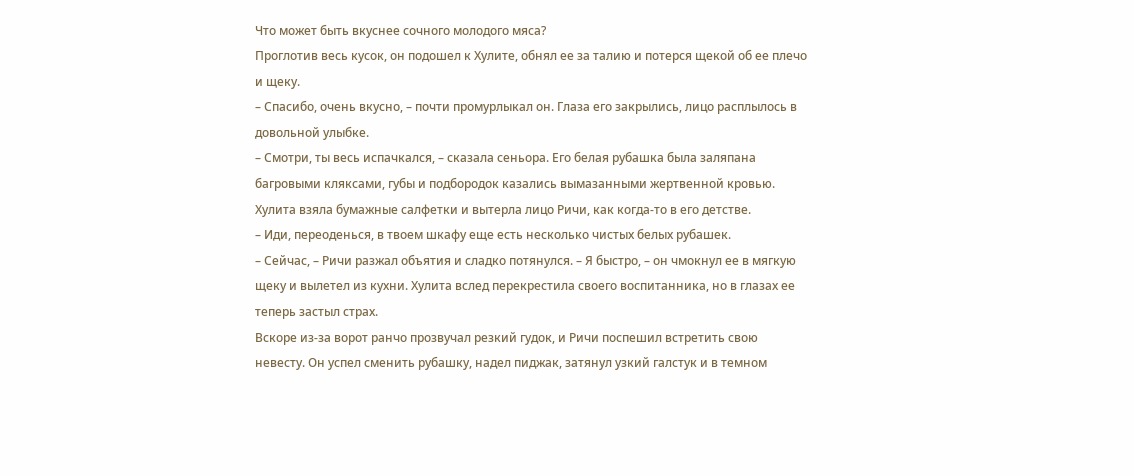Что может быть вкуснее сочного молодого мяса?
Проглотив весь кусок, он подошел к Хулите, обнял ее за талию и потерся щекой об ее плечо и щеку.
– Спасибо, очень вкусно, – почти промурлыкал он. Глаза его закрылись, лицо расплылось в довольной улыбке.
– Смотри, ты весь испачкался, – сказала сеньора. Его белая рубашка была заляпана багровыми кляксами, губы и подбородок казались вымазанными жертвенной кровью. Хулита взяла бумажные салфетки и вытерла лицо Ричи, как когда-то в его детстве.
– Иди, переоденься, в твоем шкафу еще есть несколько чистых белых рубашек.
– Сейчас, – Ричи разжал объятия и сладко потянулся. – Я быстро, – он чмокнул ее в мягкую щеку и вылетел из кухни. Хулита вслед перекрестила своего воспитанника, но в глазах ее теперь застыл страх.
Вскоре из-за ворот ранчо прозвучал резкий гудок, и Ричи поспешил встретить свою невесту. Он успел сменить рубашку, надел пиджак, затянул узкий галстук и в темном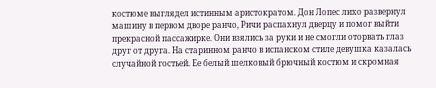костюме выглядел истинным аристократом. Дон Лопес лихо развернул машину в первом дворе ранчо, Ричи распахнул дверцу и помог выйти прекрасной пассажирке. Они взялись за руки и не смогли оторвать глаз друг от друга. На старинном ранчо в испанском стиле девушка казалась случайной гостьей. Ее белый шелковый брючный костюм и скромная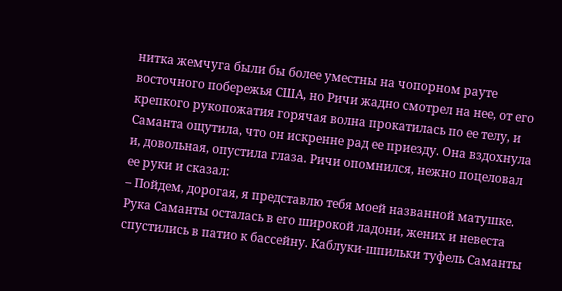нитка жемчуга были бы более уместны на чопорном рауте восточного побережья США, но Ричи жадно смотрел на нее, от его крепкого рукопожатия горячая волна прокатилась по ее телу, и Саманта ощутила, что он искренне рад ее приезду. Она вздохнула и, довольная, опустила глаза. Ричи опомнился, нежно поцеловал ее руки и сказал:
– Пойдем, дорогая, я представлю тебя моей названной матушке.
Рука Саманты осталась в его широкой ладони, жених и невеста спустились в патио к бассейну. Каблуки-шпильки туфель Саманты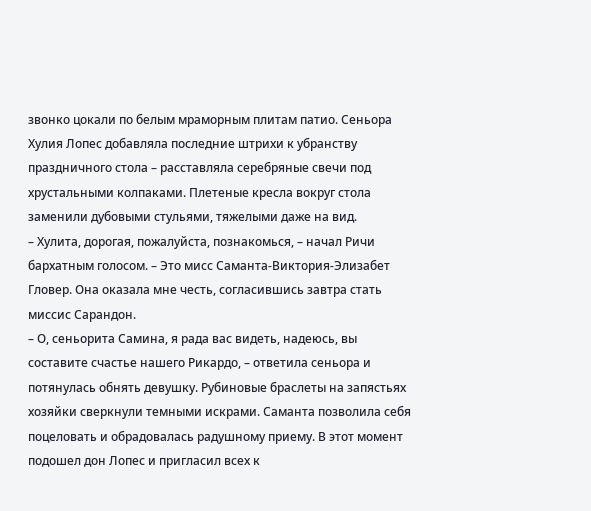звонко цокали по белым мраморным плитам патио. Сеньора Хулия Лопес добавляла последние штрихи к убранству праздничного стола – расставляла серебряные свечи под хрустальными колпаками. Плетеные кресла вокруг стола заменили дубовыми стульями, тяжелыми даже на вид.
– Хулита, дорогая, пожалуйста, познакомься, – начал Ричи бархатным голосом. – Это мисс Саманта-Виктория-Элизабет Гловер. Она оказала мне честь, согласившись завтра стать миссис Сарандон.
– О, сеньорита Самина, я рада вас видеть, надеюсь, вы составите счастье нашего Рикардо, – ответила сеньора и потянулась обнять девушку. Рубиновые браслеты на запястьях хозяйки сверкнули темными искрами. Саманта позволила себя поцеловать и обрадовалась радушному приему. В этот момент подошел дон Лопес и пригласил всех к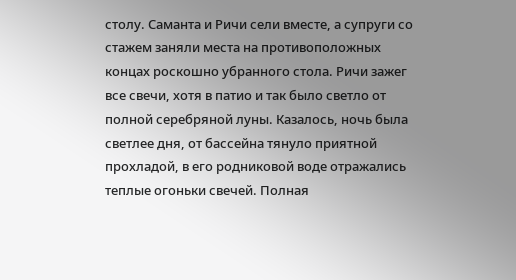столу. Саманта и Ричи сели вместе, а супруги со стажем заняли места на противоположных концах роскошно убранного стола. Ричи зажег все свечи, хотя в патио и так было светло от полной серебряной луны. Казалось, ночь была светлее дня, от бассейна тянуло приятной прохладой, в его родниковой воде отражались теплые огоньки свечей. Полная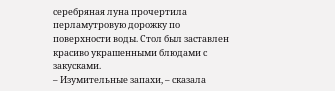серебряная луна прочертила перламутровую дорожку по поверхности воды. Стол был заставлен красиво украшенными блюдами с закусками.
– Изумительные запахи, – сказала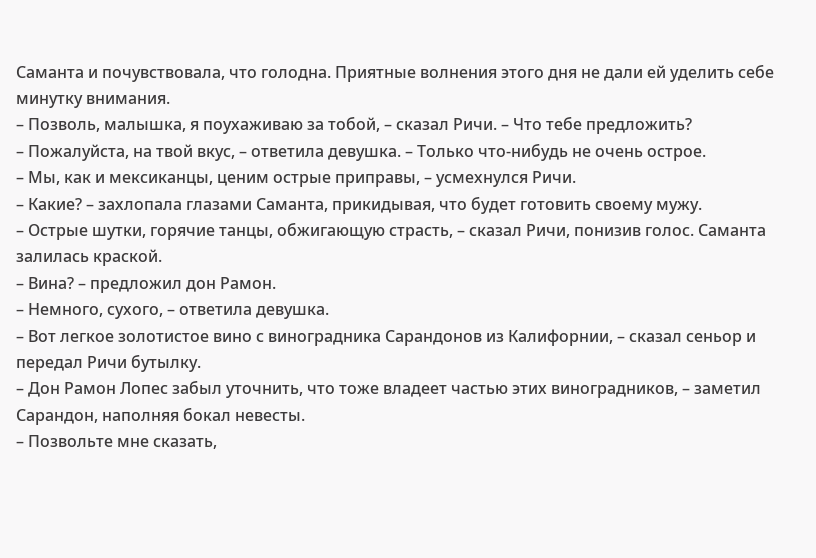Саманта и почувствовала, что голодна. Приятные волнения этого дня не дали ей уделить себе минутку внимания.
– Позволь, малышка, я поухаживаю за тобой, – сказал Ричи. – Что тебе предложить?
– Пожалуйста, на твой вкус, – ответила девушка. – Только что-нибудь не очень острое.
– Мы, как и мексиканцы, ценим острые приправы, – усмехнулся Ричи.
– Какие? – захлопала глазами Саманта, прикидывая, что будет готовить своему мужу.
– Острые шутки, горячие танцы, обжигающую страсть, – сказал Ричи, понизив голос. Саманта залилась краской.
– Вина? – предложил дон Рамон.
– Немного, сухого, – ответила девушка.
– Вот легкое золотистое вино с виноградника Сарандонов из Калифорнии, – сказал сеньор и передал Ричи бутылку.
– Дон Рамон Лопес забыл уточнить, что тоже владеет частью этих виноградников, – заметил Сарандон, наполняя бокал невесты.
– Позвольте мне сказать,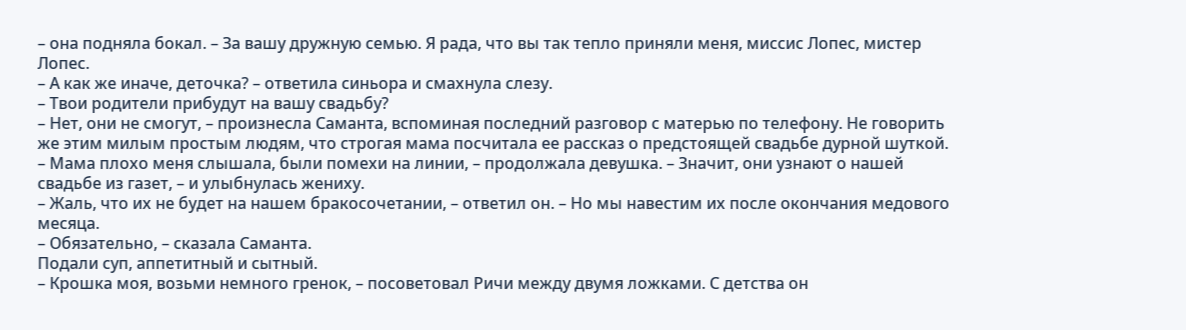– она подняла бокал. – За вашу дружную семью. Я рада, что вы так тепло приняли меня, миссис Лопес, мистер Лопес.
– А как же иначе, деточка? – ответила синьора и смахнула слезу.
– Твои родители прибудут на вашу свадьбу?
– Нет, они не смогут, – произнесла Саманта, вспоминая последний разговор с матерью по телефону. Не говорить же этим милым простым людям, что строгая мама посчитала ее рассказ о предстоящей свадьбе дурной шуткой. – Мама плохо меня слышала, были помехи на линии, – продолжала девушка. – Значит, они узнают о нашей свадьбе из газет, – и улыбнулась жениху.
– Жаль, что их не будет на нашем бракосочетании, – ответил он. – Но мы навестим их после окончания медового месяца.
– Обязательно, – сказала Саманта.
Подали суп, аппетитный и сытный.
– Крошка моя, возьми немного гренок, – посоветовал Ричи между двумя ложками. С детства он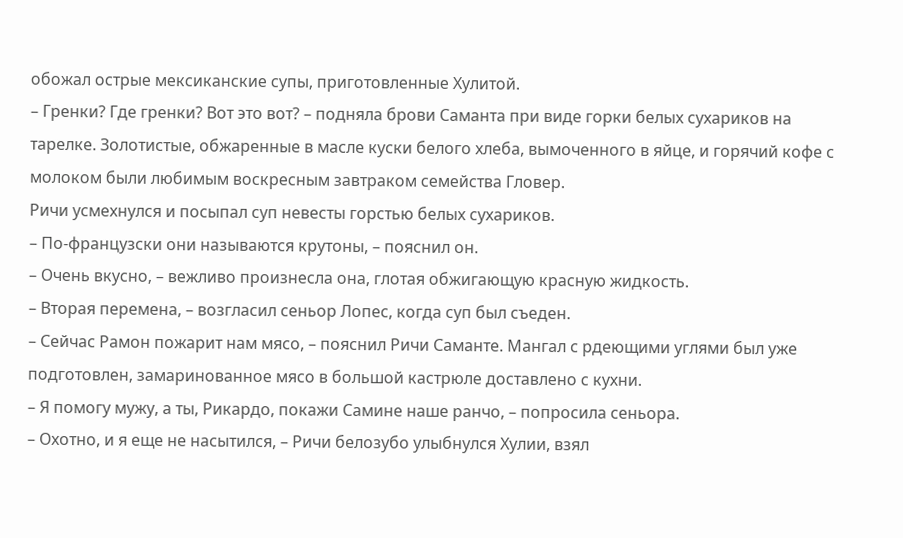обожал острые мексиканские супы, приготовленные Хулитой.
– Гренки? Где гренки? Вот это вот? – подняла брови Саманта при виде горки белых сухариков на тарелке. Золотистые, обжаренные в масле куски белого хлеба, вымоченного в яйце, и горячий кофе с молоком были любимым воскресным завтраком семейства Гловер.
Ричи усмехнулся и посыпал суп невесты горстью белых сухариков.
– По-французски они называются крутоны, – пояснил он.
– Очень вкусно, – вежливо произнесла она, глотая обжигающую красную жидкость.
– Вторая перемена, – возгласил сеньор Лопес, когда суп был съеден.
– Сейчас Рамон пожарит нам мясо, – пояснил Ричи Саманте. Мангал с рдеющими углями был уже подготовлен, замаринованное мясо в большой кастрюле доставлено с кухни.
– Я помогу мужу, а ты, Рикардо, покажи Самине наше ранчо, – попросила сеньора.
– Охотно, и я еще не насытился, – Ричи белозубо улыбнулся Хулии, взял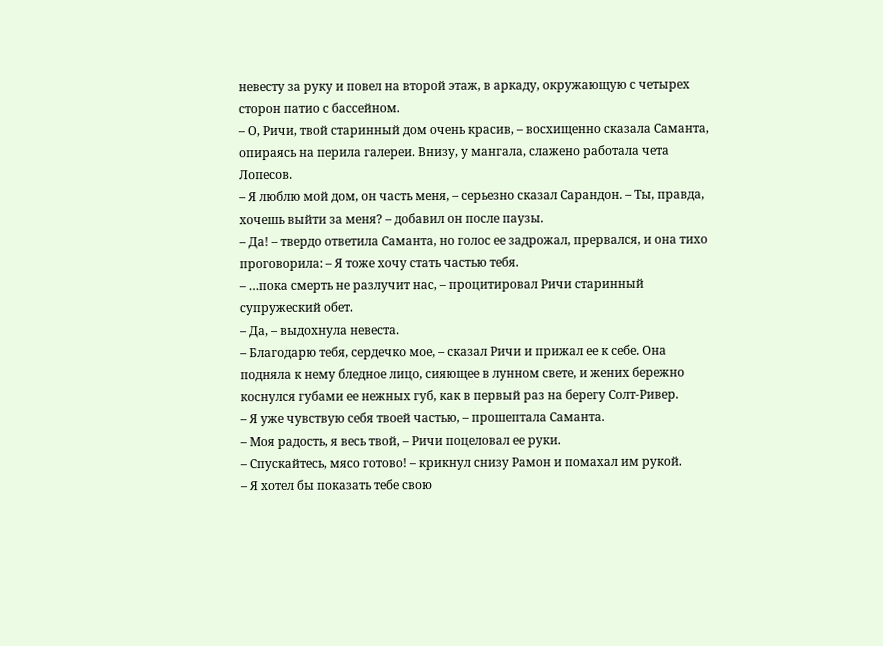невесту за руку и повел на второй этаж, в аркаду, окружающую с четырех сторон патио с бассейном.
– О, Ричи, твой старинный дом очень красив, – восхищенно сказала Саманта, опираясь на перила галереи. Внизу, у мангала, слажено работала чета Лопесов.
– Я люблю мой дом, он часть меня, – серьезно сказал Сарандон. – Ты, правда, хочешь выйти за меня? – добавил он после паузы.
– Да! – твердо ответила Саманта, но голос ее задрожал, прервался, и она тихо проговорила: – Я тоже хочу стать частью тебя.
– …пока смерть не разлучит нас, – процитировал Ричи старинный супружеский обет.
– Да, – выдохнула невеста.
– Благодарю тебя, сердечко мое, – сказал Ричи и прижал ее к себе. Она подняла к нему бледное лицо, сияющее в лунном свете, и жених бережно коснулся губами ее нежных губ, как в первый раз на берегу Солт-Ривер.
– Я уже чувствую себя твоей частью, – прошептала Саманта.
– Моя радость, я весь твой, – Ричи поцеловал ее руки.
– Спускайтесь, мясо готово! – крикнул снизу Рамон и помахал им рукой.
– Я хотел бы показать тебе свою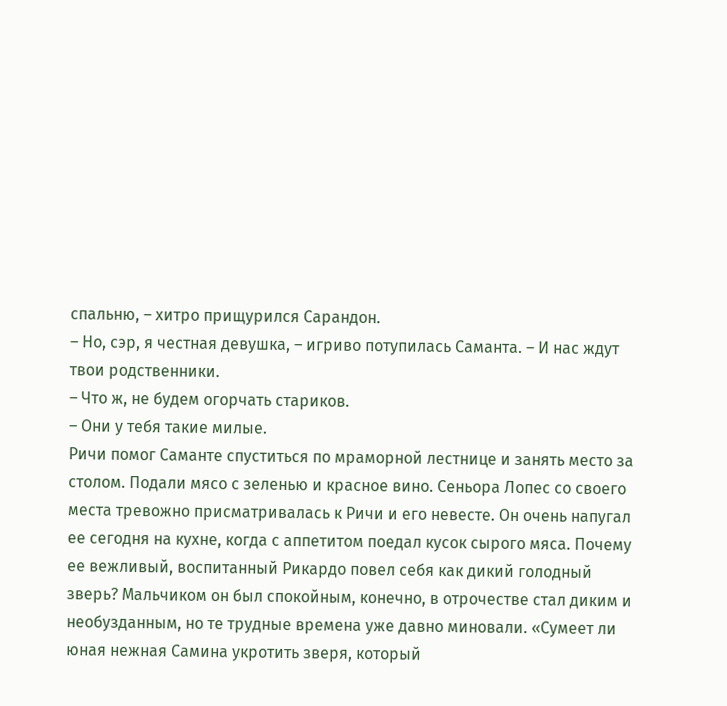спальню, – хитро прищурился Сарандон.
– Но, сэр, я честная девушка, – игриво потупилась Саманта. – И нас ждут твои родственники.
– Что ж, не будем огорчать стариков.
– Они у тебя такие милые.
Ричи помог Саманте спуститься по мраморной лестнице и занять место за столом. Подали мясо с зеленью и красное вино. Сеньора Лопес со своего места тревожно присматривалась к Ричи и его невесте. Он очень напугал ее сегодня на кухне, когда с аппетитом поедал кусок сырого мяса. Почему ее вежливый, воспитанный Рикардо повел себя как дикий голодный зверь? Мальчиком он был спокойным, конечно, в отрочестве стал диким и необузданным, но те трудные времена уже давно миновали. «Сумеет ли юная нежная Самина укротить зверя, который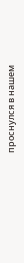проснулся в нашем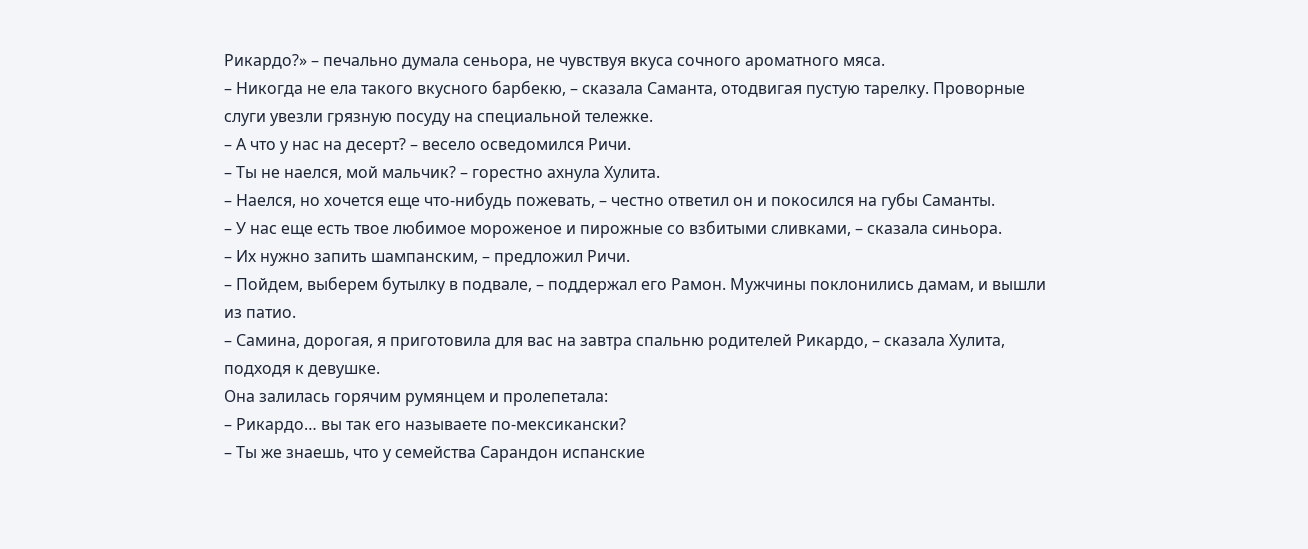Рикардо?» – печально думала сеньора, не чувствуя вкуса сочного ароматного мяса.
– Никогда не ела такого вкусного барбекю, – сказала Саманта, отодвигая пустую тарелку. Проворные слуги увезли грязную посуду на специальной тележке.
– А что у нас на десерт? – весело осведомился Ричи.
– Ты не наелся, мой мальчик? – горестно ахнула Хулита.
– Наелся, но хочется еще что-нибудь пожевать, – честно ответил он и покосился на губы Саманты.
– У нас еще есть твое любимое мороженое и пирожные со взбитыми сливками, – сказала синьора.
– Их нужно запить шампанским, – предложил Ричи.
– Пойдем, выберем бутылку в подвале, – поддержал его Рамон. Мужчины поклонились дамам, и вышли из патио.
– Самина, дорогая, я приготовила для вас на завтра спальню родителей Рикардо, – сказала Хулита, подходя к девушке.
Она залилась горячим румянцем и пролепетала:
– Рикардо… вы так его называете по-мексикански?
– Ты же знаешь, что у семейства Сарандон испанские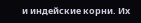и индейские корни. Их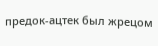предок-ацтек был жрецом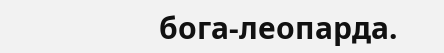бога-леопарда.